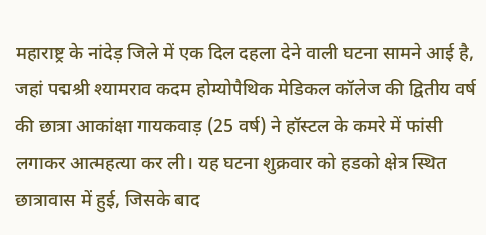महाराष्ट्र के नांदेड़ जिले में एक दिल दहला देने वाली घटना सामने आई है, जहां पद्मश्री श्यामराव कदम होम्योपैथिक मेडिकल कॉलेज की द्वितीय वर्ष की छात्रा आकांक्षा गायकवाड़ (25 वर्ष) ने हॉस्टल के कमरे में फांसी लगाकर आत्महत्या कर ली। यह घटना शुक्रवार को हडको क्षेत्र स्थित छात्रावास में हुई, जिसके बाद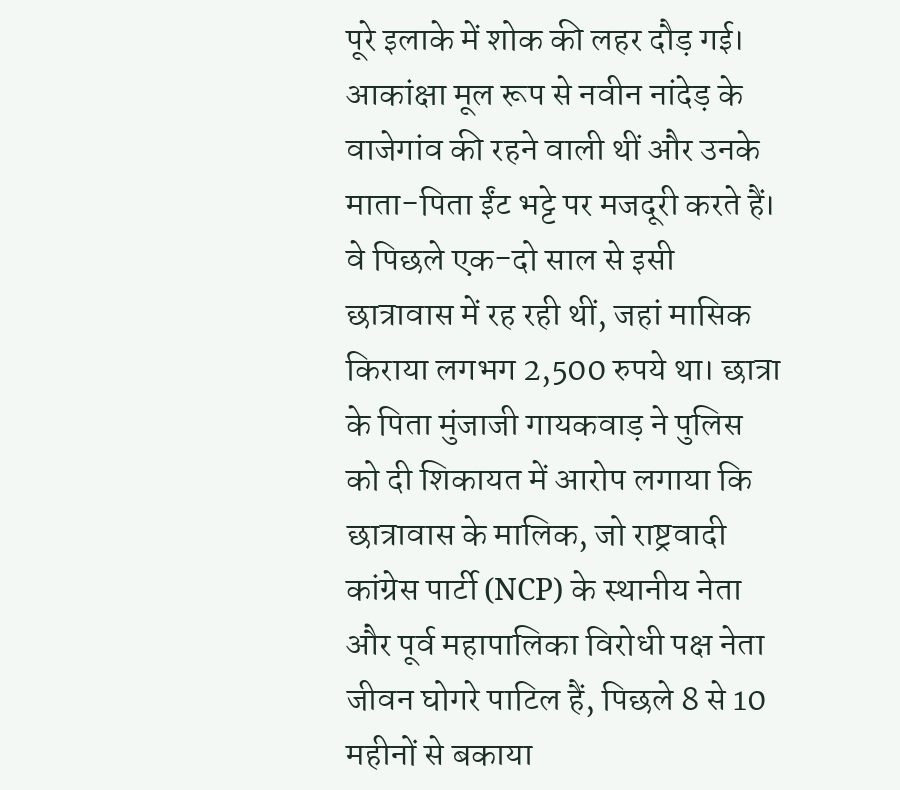पूरे इलाके में शोक की लहर दौड़ गई।
आकांक्षा मूल रूप से नवीन नांदेड़ के वाजेगांव की रहने वाली थीं और उनके माता-पिता ईंट भट्टे पर मजदूरी करते हैं। वे पिछले एक-दो साल से इसी छात्रावास में रह रही थीं, जहां मासिक किराया लगभग 2,500 रुपये था। छात्रा के पिता मुंजाजी गायकवाड़ ने पुलिस को दी शिकायत में आरोप लगाया कि छात्रावास के मालिक, जो राष्ट्रवादी कांग्रेस पार्टी (NCP) के स्थानीय नेता और पूर्व महापालिका विरोधी पक्ष नेता जीवन घोगरे पाटिल हैं, पिछले 8 से 10 महीनों से बकाया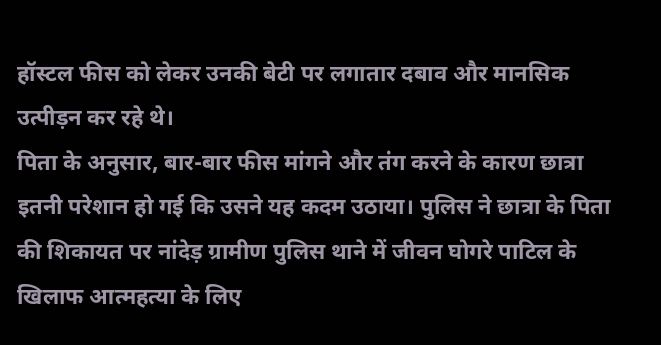हॉस्टल फीस को लेकर उनकी बेटी पर लगातार दबाव और मानसिक उत्पीड़न कर रहे थे।
पिता के अनुसार, बार-बार फीस मांगने और तंग करने के कारण छात्रा इतनी परेशान हो गई कि उसने यह कदम उठाया। पुलिस ने छात्रा के पिता की शिकायत पर नांदेड़ ग्रामीण पुलिस थाने में जीवन घोगरे पाटिल के खिलाफ आत्महत्या के लिए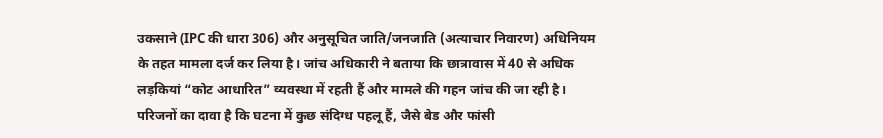उकसाने (IPC की धारा 306) और अनुसूचित जाति/जनजाति (अत्याचार निवारण) अधिनियम के तहत मामला दर्ज कर लिया है। जांच अधिकारी ने बताया कि छात्रावास में 40 से अधिक लड़कियां “कोट आधारित” व्यवस्था में रहती हैं और मामले की गहन जांच की जा रही है।
परिजनों का दावा है कि घटना में कुछ संदिग्ध पहलू हैं, जैसे बेड और फांसी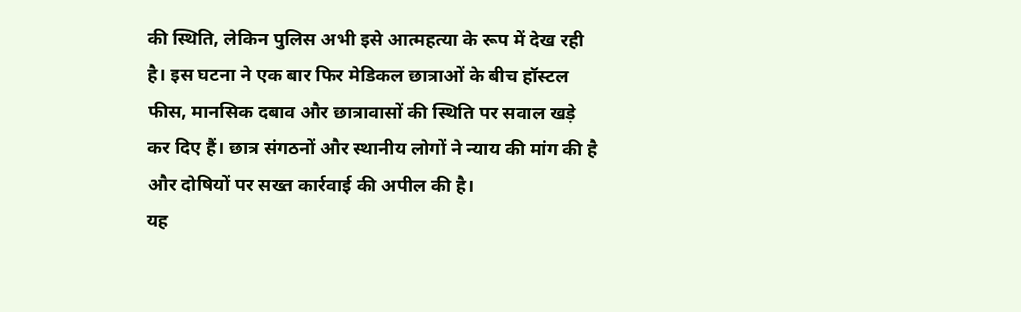की स्थिति, लेकिन पुलिस अभी इसे आत्महत्या के रूप में देख रही है। इस घटना ने एक बार फिर मेडिकल छात्राओं के बीच हॉस्टल फीस, मानसिक दबाव और छात्रावासों की स्थिति पर सवाल खड़े कर दिए हैं। छात्र संगठनों और स्थानीय लोगों ने न्याय की मांग की है और दोषियों पर सख्त कार्रवाई की अपील की है।
यह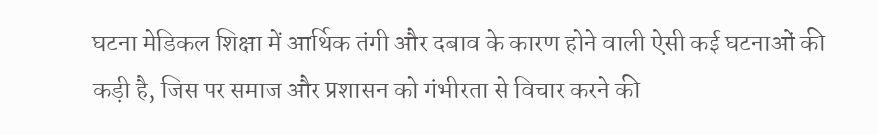घटना मेडिकल शिक्षा में आर्थिक तंगी और दबाव के कारण होने वाली ऐसी कई घटनाओं की कड़ी है, जिस पर समाज और प्रशासन को गंभीरता से विचार करने की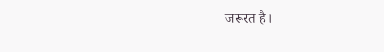जरूरत है।